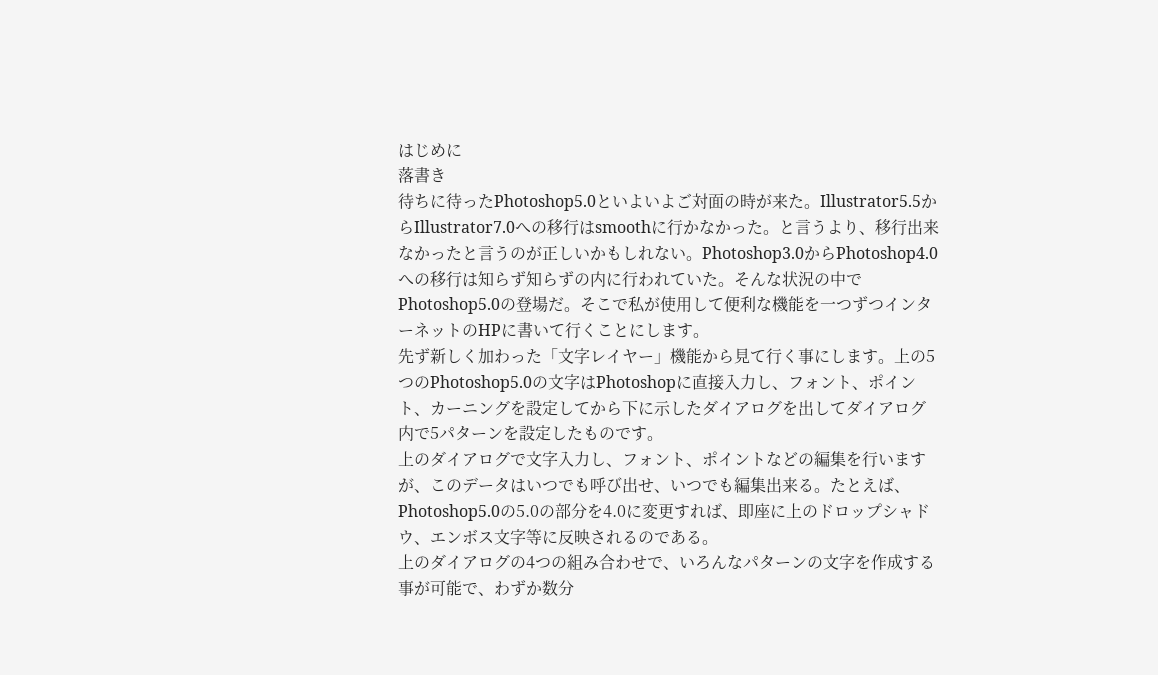はじめに
落書き
待ちに待ったPhotoshop5.0といよいよご対面の時が来た。Illustrator5.5からIllustrator7.0への移行はsmoothに行かなかった。と言うより、移行出来なかったと言うのが正しいかもしれない。Photoshop3.0からPhotoshop4.0への移行は知らず知らずの内に行われていた。そんな状況の中でPhotoshop5.0の登場だ。そこで私が使用して便利な機能を一つずつインターネットのHPに書いて行くことにします。
先ず新しく加わった「文字レイヤー」機能から見て行く事にします。上の5つのPhotoshop5.0の文字はPhotoshopに直接入力し、フォント、ポイント、カーニングを設定してから下に示したダイアログを出してダイアログ内で5パターンを設定したものです。
上のダイアログで文字入力し、フォント、ポイントなどの編集を行いますが、このデータはいつでも呼び出せ、いつでも編集出来る。たとえば、Photoshop5.0の5.0の部分を4.0に変更すれば、即座に上のドロップシャドウ、エンボス文字等に反映されるのである。
上のダイアログの4つの組み合わせで、いろんなパターンの文字を作成する事が可能で、わずか数分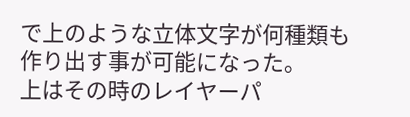で上のような立体文字が何種類も作り出す事が可能になった。
上はその時のレイヤーパ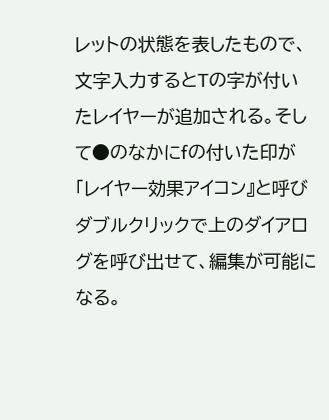レットの状態を表したもので、文字入力するとTの字が付いたレイヤーが追加される。そして●のなかにfの付いた印が「レイヤー効果アイコン』と呼びダブルクリックで上のダイアログを呼び出せて、編集が可能になる。